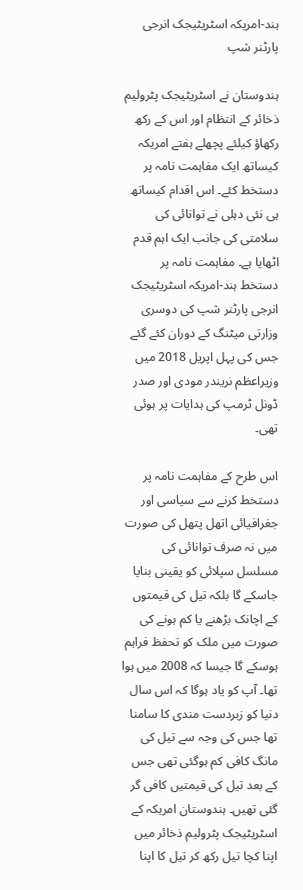ہند-امریکہ اسٹریٹیجک انرجی پارٹنر شپ

ہندوستان نے اسٹریٹیجک پٹرولیم ذخائر کے انتظام اور اس کے رکھ رکھاؤ کیلئے پچھلے ہفتے امریکہ کیساتھ ایک مفاہمت نامہ پر دستخط کئے۔ اس اقدام کیساتھ ہی نئی دہلی نے توانائی کی سلامتی کی جانب ایک اہم قدم اٹھایا ہے۔ مفاہمت نامہ پر دستخط ہند-امریکہ اسٹریٹیجک انرجی پارٹنر شپ کی دوسری وزارتی میٹنگ کے دوران کئے گئے جس کی پہل اپریل 2018 میں وزیراعظم نریندر مودی اور صدر ڈونل ٹرمپ کی ہدایات پر ہوئی تھی۔

اس طرح کے مفاہمت نامہ پر دستخط کرنے سے سیاسی اور جغرافیائی اتھل پتھل کی صورت میں نہ صرف توانائی کی مسلسل سپلائی کو یقینی بنایا جاسکے گا بلکہ تیل کی قیمتوں کے اچانک بڑھنے یا کم ہونے کی صورت میں ملک کو تحفظ فراہم ہوسکے گا جیسا کہ 2008 میں ہوا تھا۔ آپ کو یاد ہوگا کہ اس سال دنیا کو زبردست مندی کا سامنا تھا جس کی وجہ سے تیل کی مانگ کافی کم ہوگئی تھی جس کے بعد تیل کی قیمتیں کافی گر گئی تھیں۔ ہندوستان امریکہ کے اسٹریٹیجک پٹرولیم ذخائر میں اپنا کچا تیل رکھ کر تیل کا اپنا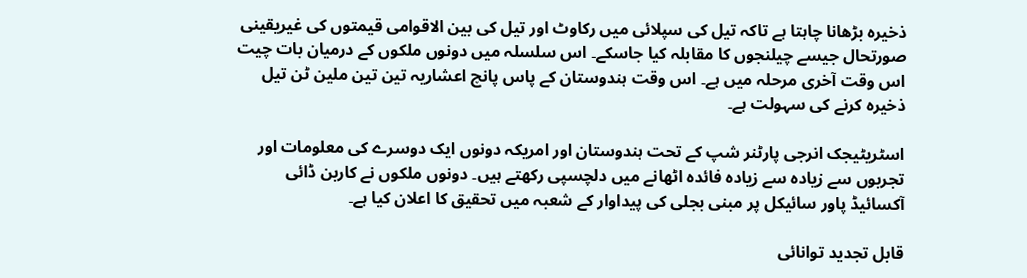ذخیرہ بڑھانا چاہتا ہے تاکہ تیل کی سپلائی میں رکاوٹ اور تیل کی بین الاقوامی قیمتوں کی غیریقینی صورتحال جیسے چیلنجوں کا مقابلہ کیا جاسکے۔ اس سلسلہ میں دونوں ملکوں کے درمیان بات چیت اس وقت آخری مرحلہ میں ہے۔ اس وقت ہندوستان کے پاس پانچ اعشاریہ تین تین ملین ٹن تیل ذخیرہ کرنے کی سہولت ہے۔

اسٹریٹیجک انرجی پارٹنر شپ کے تحت ہندوستان اور امریکہ دونوں ایک دوسرے کی معلومات اور تجربوں سے زیادہ سے زیادہ فائدہ اٹھانے میں دلچسپی رکھتے ہیں۔ دونوں ملکوں نے کاربن ڈائی آکسائیڈ پاور سائیکل پر مبنی بجلی کی پیداوار کے شعبہ میں تحقیق کا اعلان کیا ہے۔

قابل تجدید توانائی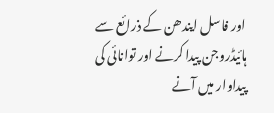اور فاسل ایندھن کے ذرائع سے ہائیڈروجن پیدا کرنے اور توانائی کی پیداوار میں آنے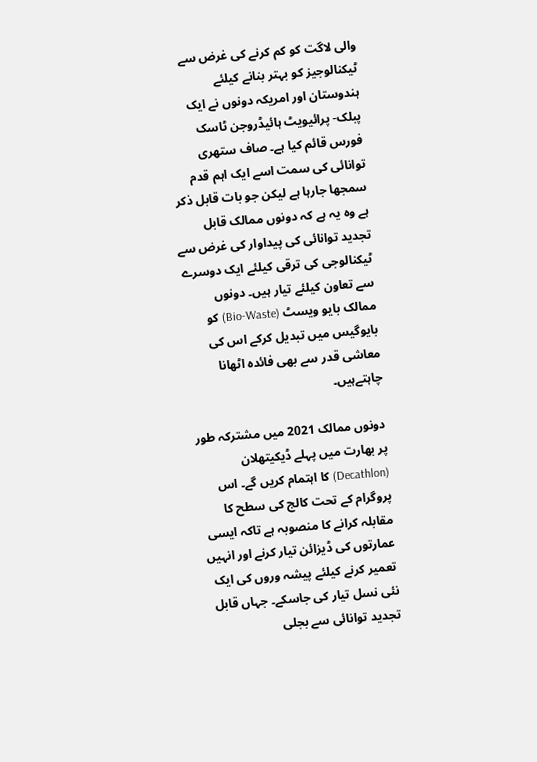والی لاگت کو کم کرنے کی غرض سے ٹیکنالوجیز کو بہتر بنانے کیلئے ہندوستان اور امریکہ دونوں نے ایک پبلک- پرائیویٹ ہائیڈروجن ٹاسک فورس قائم کیا ہے۔ صاف ستھری توانائی کی سمت اسے ایک اہم قدم سمجھا جارہا ہے لیکن جو بات قابل ذکر ہے وہ یہ ہے کہ دونوں ممالک قابل تجدید توانائی کی پیداوار کی غرض سے ٹیکنالوجی کی ترقی کیلئے ایک دوسرے سے تعاون کیلئے تیار ہیں۔ دونوں ممالک بایو ویسٹ (Bio-Waste) کو بایوگیس میں تبدیل کرکے اس کی معاشی قدر سے بھی فائدہ اٹھانا چاہتےہیں۔

دونوں ممالک 2021 میں مشترکہ طور پر بھارت میں پہلے ڈیکیتھلان (Decathlon) کا اہتمام کریں گے۔ اس پروگرام کے تحت کالج کی سطح کا مقابلہ کرانے کا منصوبہ ہے تاکہ ایسی عمارتوں کی ڈیزائن تیار کرنے اور انہیں تعمیر کرنے کیلئے پیشہ وروں کی ایک نئی نسل تیار کی جاسکے۔ جہاں قابل تجدید توانائی سے بجلی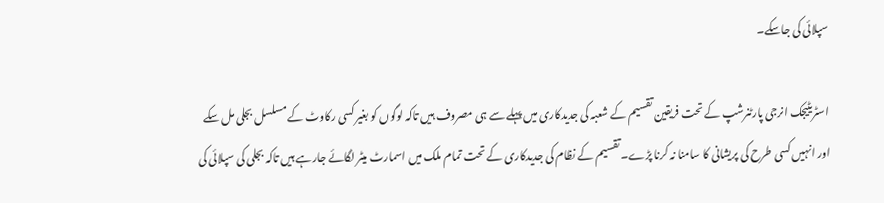سپلائی کی جاسکے۔

اسٹریٹیجک انرجی پارٹنرشپ کے تحت فریقین تقسیم کے شعبہ کی جدیدکاری میں پہلے سے ہی مصروف ہیں تاکہ لوگوں کو بغیر کسی رکاوٹ کے مسلسل بجلی مل سکے اور انہیں کسی طرح کی پریشانی کا سامنا نہ کرنا پڑے۔ تقسیم کے نظام کی جدیدکاری کے تحت تمام ملک میں اسمارٹ میٹر لگائے جارہے ہیں تاکہ بجلی کی سپلائی کی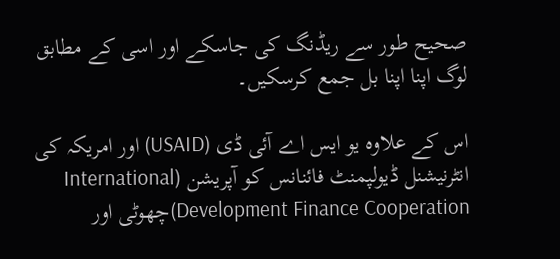صحیح طور سے ریڈنگ کی جاسکے اور اسی کے مطابق لوگ اپنا اپنا بل جمع کرسکیں۔

اس کے علاوہ یو ایس اے آئی ڈی (USAID) اور امریکہ کی انٹرنیشنل ڈیولپمنٹ فائنانس کو آپریشن (International Development Finance Cooperation)چھوٹی اور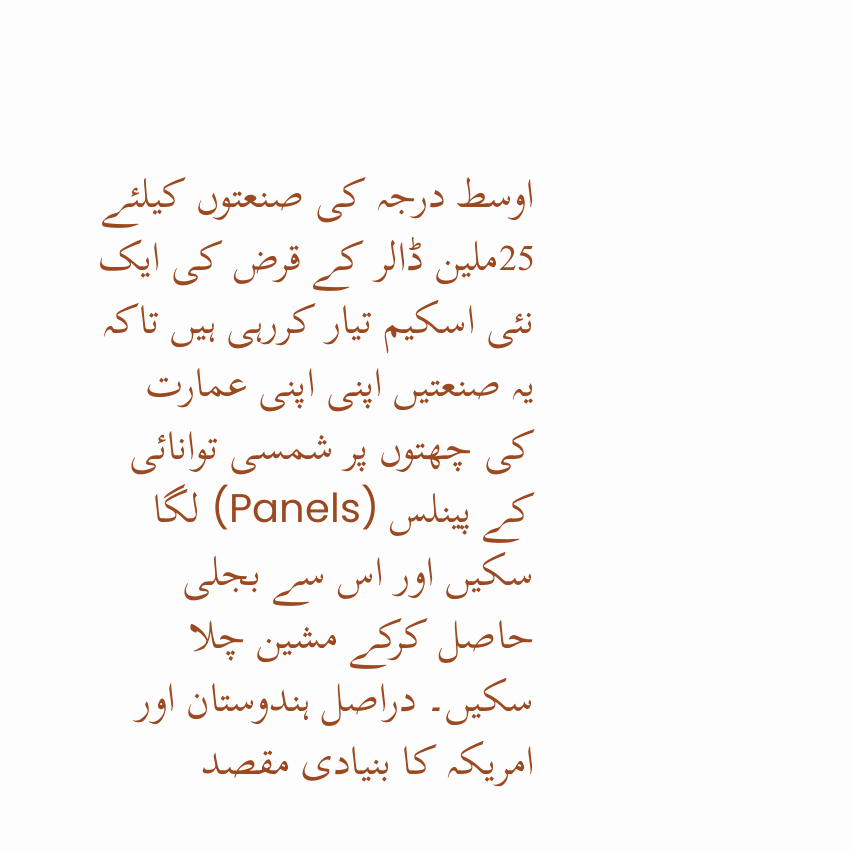اوسط درجہ کی صنعتوں کیلئے 25ملین ڈالر کے قرض کی ایک نئی اسکیم تیار کررہی ہیں تاکہ یہ صنعتیں اپنی اپنی عمارت کی چھتوں پر شمسی توانائی کے پینلس (Panels) لگا سکیں اور اس سے بجلی حاصل کرکے مشین چلا سکیں۔ دراصل ہندوستان اور امریکہ کا بنیادی مقصد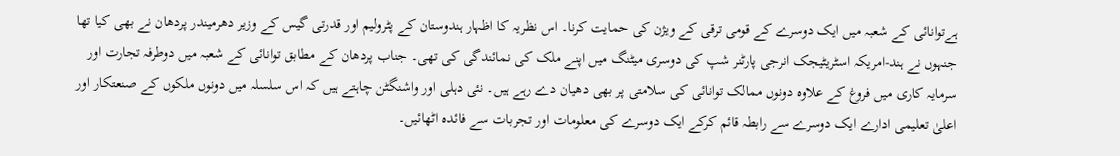ہےتوانائی کے شعبہ میں ایک دوسرے کے قومی ترقی کے ویژن کی حمایت کرنا۔ اس نظریہ کا اظہار ہندوستان کے پٹرولیم اور قدرتی گیس کے وزیر دھرمیندر پردھان نے بھی کیا تھا جنہوں نے ہند-امریکہ اسٹریٹیجک انرجی پارٹنر شپ کی دوسری میٹنگ میں اپنے ملک کی نمائندگی کی تھی۔ جناب پردھان کے مطابق توانائی کے شعبہ میں دوطرفہ تجارت اور سرمایہ کاری میں فروغ کے علاوہ دونوں ممالک توانائی کی سلامتی پر بھی دھیان دے رہے ہیں۔ نئی دہلی اور واشنگٹن چاہتے ہیں کہ اس سلسلہ میں دونوں ملکوں کے صنعتکار اور اعلیٰ تعلیمی ادارے ایک دوسرے سے رابطہ قائم کرکے ایک دوسرے کی معلومات اور تجربات سے فائدہ اٹھائیں۔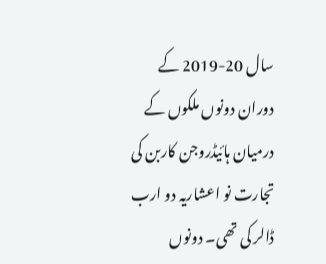سال 20-2019 کے دوران دونوں ملکوں کے درمیان ہائیڈروجن کاربن کی تجارت نو اعشاریہ دو ارب ڈالر کی تھی۔ دونوں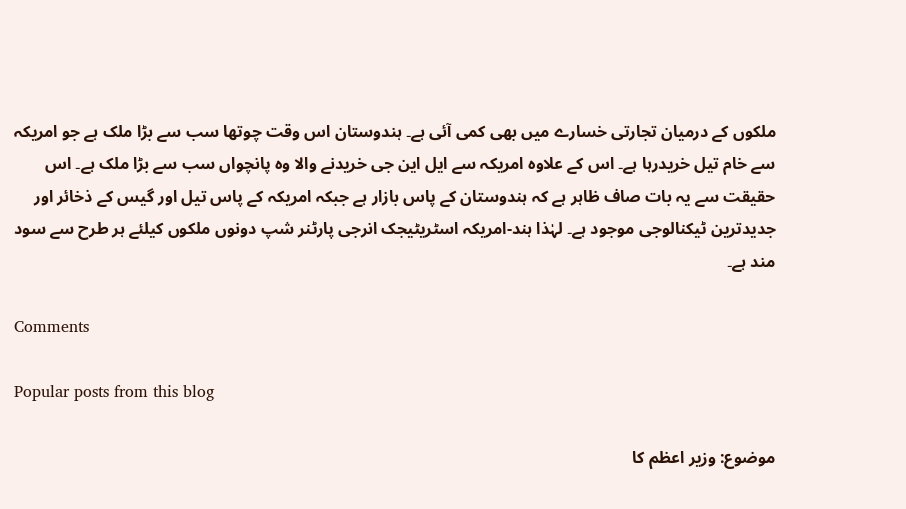ملکوں کے درمیان تجارتی خسارے میں بھی کمی آئی ہے۔ ہندوستان اس وقت چوتھا سب سے بڑا ملک ہے جو امریکہ سے خام تیل خریدرہا ہے۔ اس کے علاوہ امریکہ سے ایل این جی خریدنے والا وہ پانچواں سب سے بڑا ملک ہے۔ اس حقیقت سے یہ بات صاف ظاہر ہے کہ ہندوستان کے پاس بازار ہے جبکہ امریکہ کے پاس تیل اور گیس کے ذخائر اور جدیدترین ٹیکنالوجی موجود ہے۔ لہٰذا ہند-امریکہ اسٹریٹیجک انرجی پارٹنر شپ دونوں ملکوں کیلئے ہر طرح سے سود مند ہے۔

Comments

Popular posts from this blog

موضوع: وزیر اعظم کا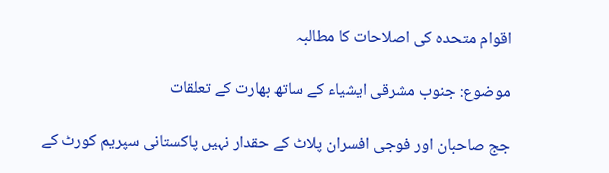اقوام متحدہ کی اصلاحات کا مطالبہ

موضوع: جنوب مشرقی ایشیاء کے ساتھ بھارت کے تعلقات

جج صاحبان اور فوجی افسران پلاٹ کے حقدار نہیں پاکستانی سپریم کورٹ کے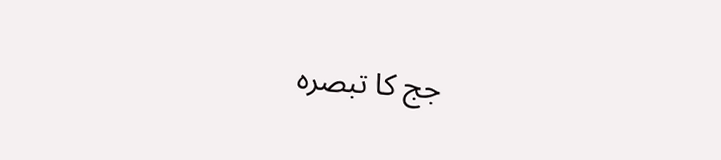جج کا تبصرہ